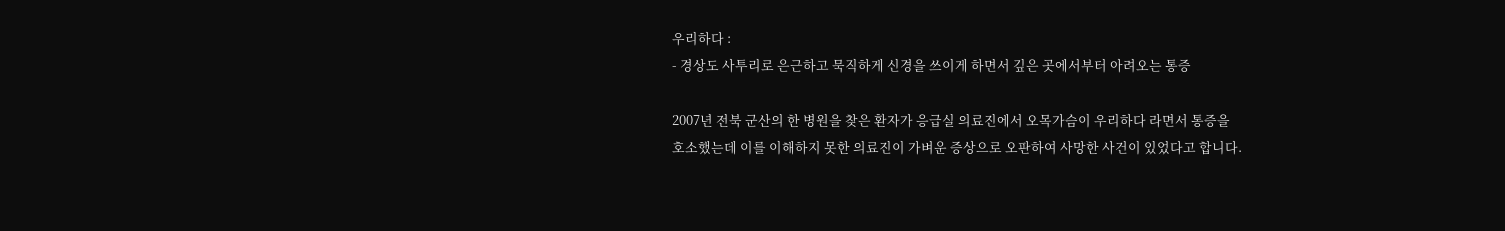우리하다 :
- 경상도 사투리로 은근하고 묵직하게 신경을 쓰이게 하면서 깊은 곳에서부터 아려오는 통증

2007년 전북 군산의 한 병원을 찾은 환자가 응급실 의료진에서 오목가슴이 우리하다 라면서 통증을
호소했는데 이를 이해하지 못한 의료진이 가벼운 증상으로 오판하여 사망한 사건이 있었다고 합니다.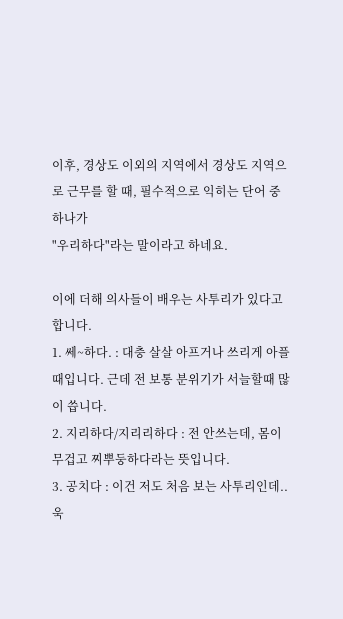이후, 경상도 이외의 지역에서 경상도 지역으로 근무를 할 때, 필수적으로 익히는 단어 중 하나가
"우리하다"라는 말이라고 하네요.

이에 더해 의사들이 배우는 사투리가 있다고 합니다.
1. 쎄~하다. : 대충 살살 아프거나 쓰리게 아플 때입니다. 근데 전 보통 분위기가 서늘할때 많이 씁니다.
2. 지리하다/지리리하다 : 전 안쓰는데, 몸이 무겁고 찌뿌둥하다라는 뜻입니다.
3. 공치다 : 이건 저도 처음 보는 사투리인데.. 욱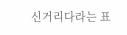신거리다라는 표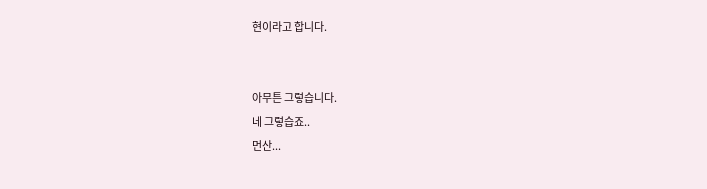현이라고 합니다.


아무튼 그렇습니다.
네 그렇습죠..
먼산...